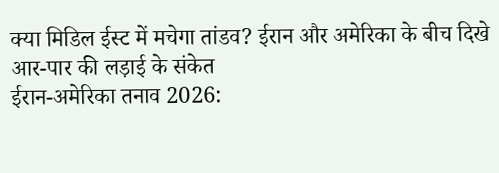क्या मिडिल ईस्ट में मचेगा तांडव? ईरान और अमेरिका के बीच दिखे आर-पार की लड़ाई के संकेत
ईरान-अमेरिका तनाव 2026: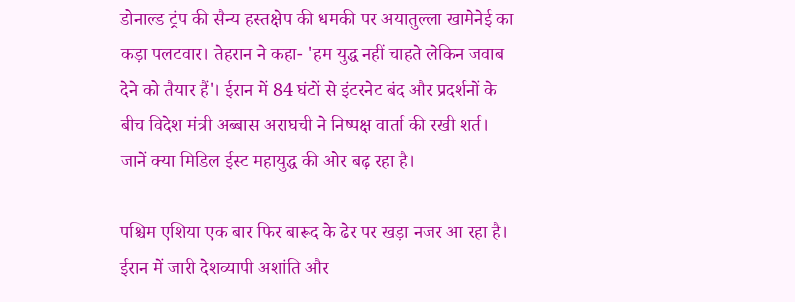डोनाल्ड ट्रंप की सैन्य हस्तक्षेप की धमकी पर अयातुल्ला खामेनेई का कड़ा पलटवार। तेहरान ने कहा- 'हम युद्ध नहीं चाहते लेकिन जवाब देने को तैयार हैं'। ईरान में 84 घंटों से इंटरनेट बंद और प्रदर्शनों के बीच विदेश मंत्री अब्बास अराघची ने निष्पक्ष वार्ता की रखी शर्त। जानें क्या मिडिल ईस्ट महायुद्ध की ओर बढ़ रहा है।

पश्चिम एशिया एक बार फिर बारूद के ढेर पर खड़ा नजर आ रहा है। ईरान में जारी देशव्यापी अशांति और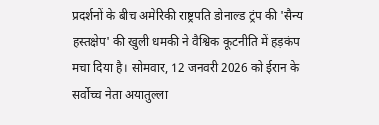प्रदर्शनों के बीच अमेरिकी राष्ट्रपति डोनाल्ड ट्रंप की 'सैन्य हस्तक्षेप' की खुली धमकी ने वैश्विक कूटनीति में हड़कंप मचा दिया है। सोमवार, 12 जनवरी 2026 को ईरान के सर्वोच्च नेता अयातुल्ला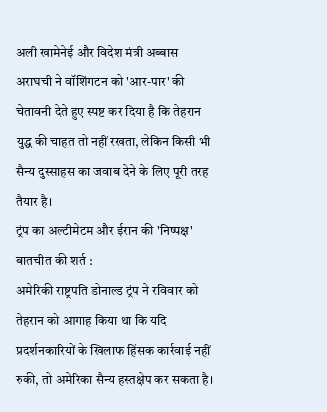अली खामेनेई और विदेश मंत्री अब्बास अराघची ने वॉशिंगटन को 'आर-पार' की चेतावनी देते हुए स्पष्ट कर दिया है कि तेहरान युद्ध की चाहत तो नहीं रखता, लेकिन किसी भी सैन्य दुस्साहस का जवाब देने के लिए पूरी तरह तैयार है।
ट्रंप का अल्टीमेटम और ईरान की 'निष्पक्ष' बातचीत की शर्त :
अमेरिकी राष्ट्रपति डोनाल्ड ट्रंप ने रविवार को तेहरान को आगाह किया था कि यदि प्रदर्शनकारियों के खिलाफ हिंसक कार्रवाई नहीं रुकी, तो अमेरिका सैन्य हस्तक्षेप कर सकता है।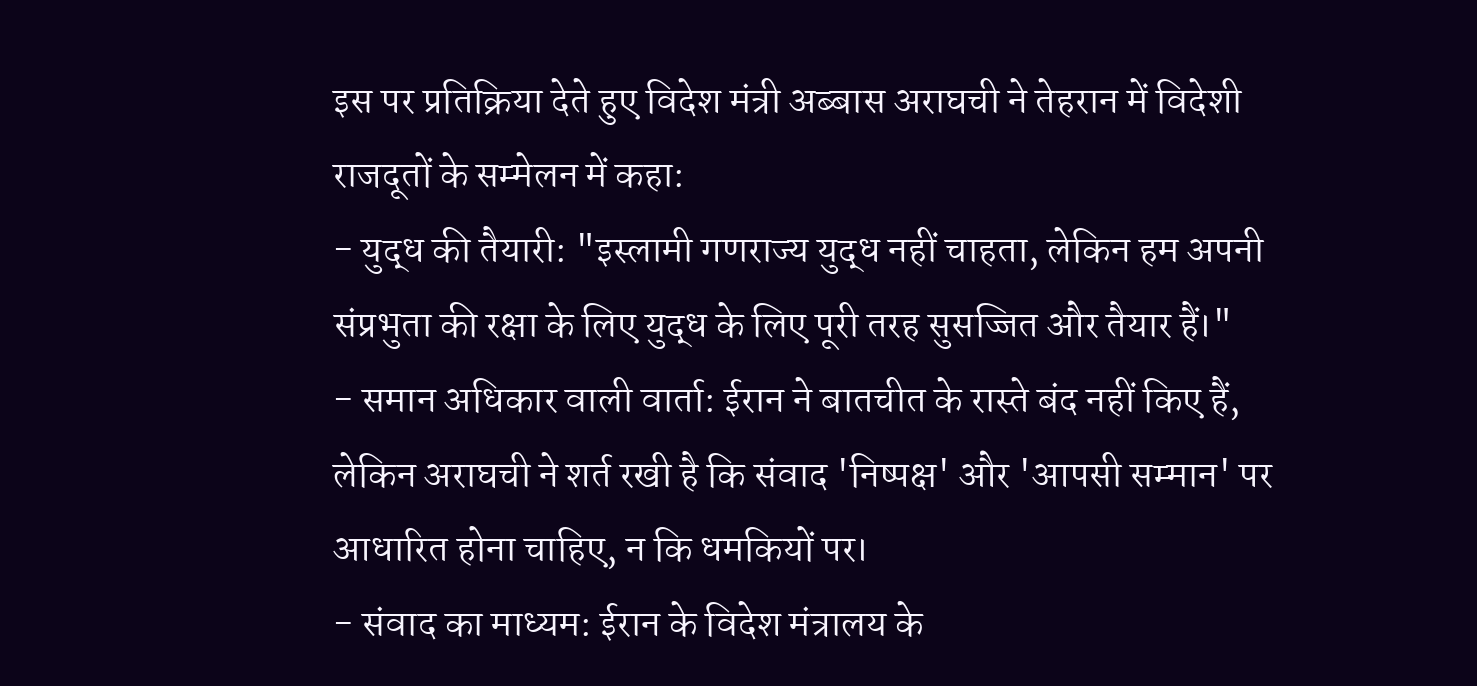इस पर प्रतिक्रिया देते हुए विदेश मंत्री अब्बास अराघची ने तेहरान में विदेशी राजदूतों के सम्मेलन में कहा:
- युद्ध की तैयारी: "इस्लामी गणराज्य युद्ध नहीं चाहता, लेकिन हम अपनी संप्रभुता की रक्षा के लिए युद्ध के लिए पूरी तरह सुसज्जित और तैयार हैं।"
- समान अधिकार वाली वार्ता: ईरान ने बातचीत के रास्ते बंद नहीं किए हैं, लेकिन अराघची ने शर्त रखी है कि संवाद 'निष्पक्ष' और 'आपसी सम्मान' पर आधारित होना चाहिए, न कि धमकियों पर।
- संवाद का माध्यम: ईरान के विदेश मंत्रालय के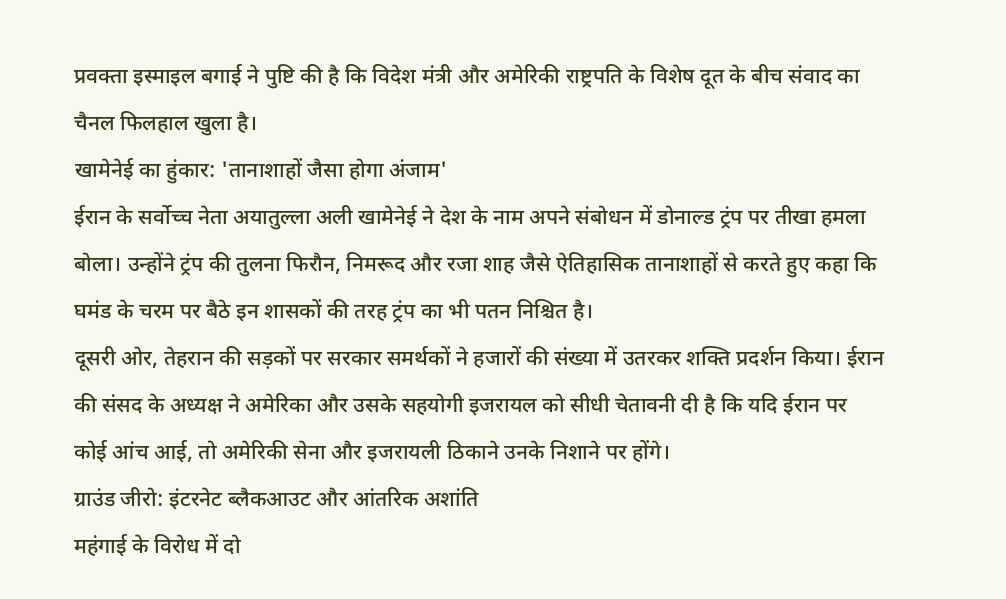प्रवक्ता इस्माइल बगाई ने पुष्टि की है कि विदेश मंत्री और अमेरिकी राष्ट्रपति के विशेष दूत के बीच संवाद का चैनल फिलहाल खुला है।
खामेनेई का हुंकार: 'तानाशाहों जैसा होगा अंजाम'
ईरान के सर्वोच्च नेता अयातुल्ला अली खामेनेई ने देश के नाम अपने संबोधन में डोनाल्ड ट्रंप पर तीखा हमला बोला। उन्होंने ट्रंप की तुलना फिरौन, निमरूद और रजा शाह जैसे ऐतिहासिक तानाशाहों से करते हुए कहा कि घमंड के चरम पर बैठे इन शासकों की तरह ट्रंप का भी पतन निश्चित है।
दूसरी ओर, तेहरान की सड़कों पर सरकार समर्थकों ने हजारों की संख्या में उतरकर शक्ति प्रदर्शन किया। ईरान की संसद के अध्यक्ष ने अमेरिका और उसके सहयोगी इजरायल को सीधी चेतावनी दी है कि यदि ईरान पर कोई आंच आई, तो अमेरिकी सेना और इजरायली ठिकाने उनके निशाने पर होंगे।
ग्राउंड जीरो: इंटरनेट ब्लैकआउट और आंतरिक अशांति
महंगाई के विरोध में दो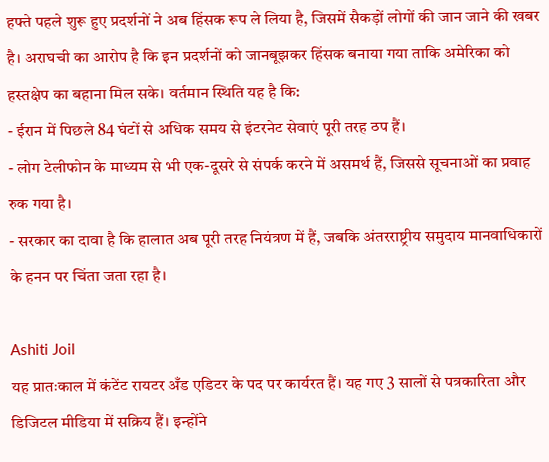हफ्ते पहले शुरू हुए प्रदर्शनों ने अब हिंसक रूप ले लिया है, जिसमें सैकड़ों लोगों की जान जाने की खबर है। अराघची का आरोप है कि इन प्रदर्शनों को जानबूझकर हिंसक बनाया गया ताकि अमेरिका को हस्तक्षेप का बहाना मिल सके। वर्तमान स्थिति यह है कि:
- ईरान में पिछले 84 घंटों से अधिक समय से इंटरनेट सेवाएं पूरी तरह ठप हैं।
- लोग टेलीफोन के माध्यम से भी एक-दूसरे से संपर्क करने में असमर्थ हैं, जिससे सूचनाओं का प्रवाह रुक गया है।
- सरकार का दावा है कि हालात अब पूरी तरह नियंत्रण में हैं, जबकि अंतरराष्ट्रीय समुदाय मानवाधिकारों के हनन पर चिंता जता रहा है।

Ashiti Joil
यह प्रातःकाल में कंटेंट रायटर अँड एडिटर के पद पर कार्यरत हैं। यह गए 3 सालों से पत्रकारिता और डिजिटल मीडिया में सक्रिय हैं। इन्होंने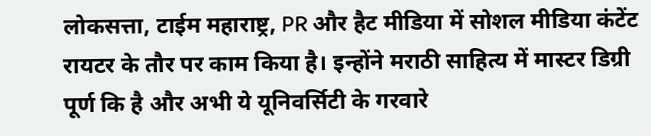लोकसत्ता, टाईम महाराष्ट्र, PR और हैट मीडिया में सोशल मीडिया कंटेंट रायटर के तौर पर काम किया है। इन्होंने मराठी साहित्य में मास्टर डिग्री पूर्ण कि है और अभी ये यूनिवर्सिटी के गरवारे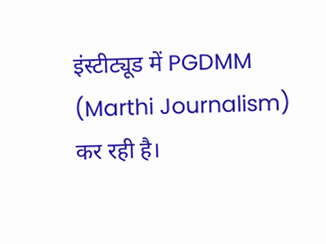इंस्टीट्यूड में PGDMM (Marthi Journalism) कर रही है।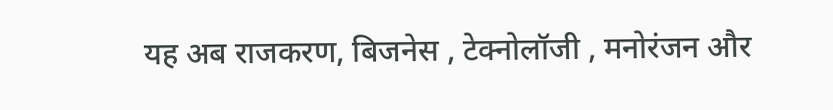यह अब राजकरण, बिजनेस , टेक्नोलॉजी , मनोरंजन और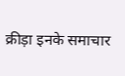क्रीड़ा इनके समाचार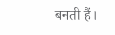बनती हैं।